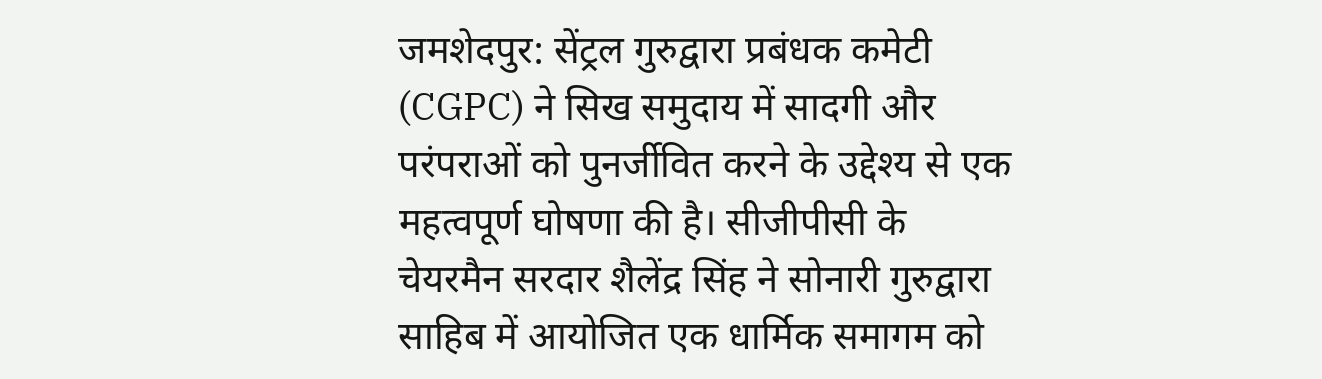जमशेदपुर: सेंट्रल गुरुद्वारा प्रबंधक कमेटी (CGPC) ने सिख समुदाय में सादगी और परंपराओं को पुनर्जीवित करने के उद्देश्य से एक महत्वपूर्ण घोषणा की है। सीजीपीसी के चेयरमैन सरदार शैलेंद्र सिंह ने सोनारी गुरुद्वारा साहिब में आयोजित एक धार्मिक समागम को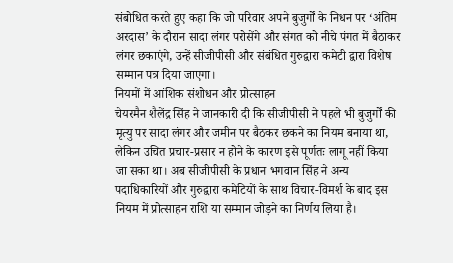संबोधित करते हुए कहा कि जो परिवार अपने बुजुर्गों के निधन पर ‘अंतिम अरदास’ के दौरान सादा लंगर परोसेंगे और संगत को नीचे पंगत में बैठाकर लंगर छकाएंगे, उन्हें सीजीपीसी और संबंधित गुरुद्वारा कमेटी द्वारा विशेष सम्मान पत्र दिया जाएगा।
नियमों में आंशिक संशोधन और प्रोत्साहन
चेयरमैन शैलेंद्र सिंह ने जानकारी दी कि सीजीपीसी ने पहले भी बुजुर्गों की मृत्यु पर सादा लंगर और जमीन पर बैठकर छकने का नियम बनाया था, लेकिन उचित प्रचार-प्रसार न होने के कारण इसे पूर्णतः लागू नहीं किया जा सका था। अब सीजीपीसी के प्रधान भगवान सिंह ने अन्य पदाधिकारियों और गुरुद्वारा कमेटियों के साथ विचार-विमर्श के बाद इस नियम में प्रोत्साहन राशि या सम्मान जोड़ने का निर्णय लिया है।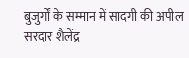बुजुर्गों के सम्मान में सादगी की अपील
सरदार शैलेंद्र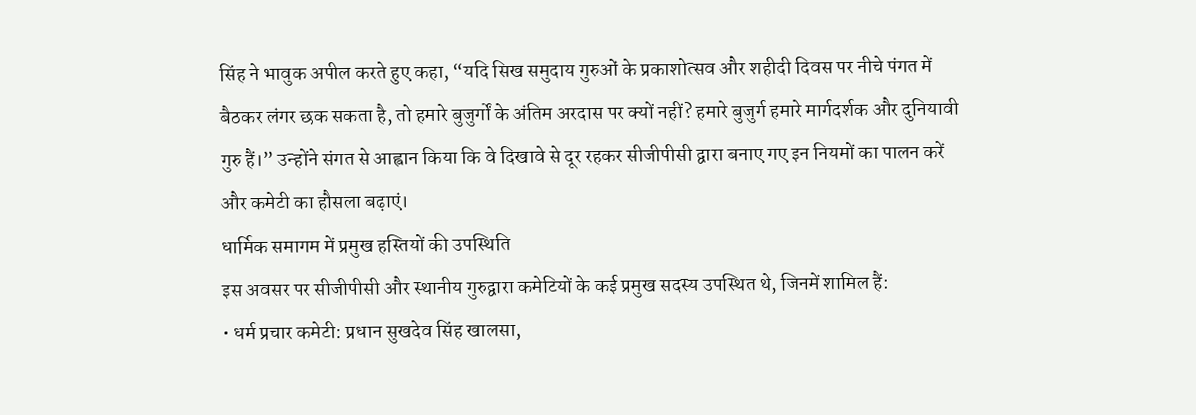सिंह ने भावुक अपील करते हुए कहा, “यदि सिख समुदाय गुरुओं के प्रकाशोत्सव और शहीदी दिवस पर नीचे पंगत में बैठकर लंगर छक सकता है, तो हमारे बुजुर्गों के अंतिम अरदास पर क्यों नहीं? हमारे बुजुर्ग हमारे मार्गदर्शक और दुनियावी गुरु हैं।” उन्होंने संगत से आह्वान किया कि वे दिखावे से दूर रहकर सीजीपीसी द्वारा बनाए गए इन नियमों का पालन करें और कमेटी का हौसला बढ़ाएं।
धार्मिक समागम में प्रमुख हस्तियों की उपस्थिति
इस अवसर पर सीजीपीसी और स्थानीय गुरुद्वारा कमेटियों के कई प्रमुख सदस्य उपस्थित थे, जिनमें शामिल हैं:
• धर्म प्रचार कमेटी: प्रधान सुखदेव सिंह खालसा,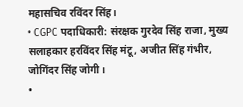महासचिव रविंदर सिंह।
• CGPC पदाधिकारी: संरक्षक गुरदेव सिंह राजा, मुख्य सलाहकार हरविंदर सिंह मंटू, अजीत सिंह गंभीर, जोगिंदर सिंह जोगी।
•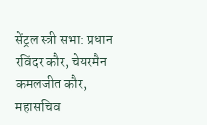सेंट्रल स्त्री सभा: प्रधान रविंदर कौर, चेयरमैन कमलजीत कौर, महासचिव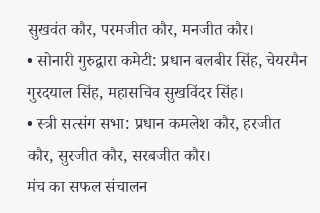सुखवंत कौर, परमजीत कौर, मनजीत कौर।
• सोनारी गुरुद्वारा कमेटी: प्रधान बलबीर सिंह, चेयरमैन गुरदयाल सिंह, महासचिव सुखविंदर सिंह।
• स्त्री सत्संग सभा: प्रधान कमलेश कौर, हरजीत कौर, सुरजीत कौर, सरबजीत कौर।
मंच का सफल संचालन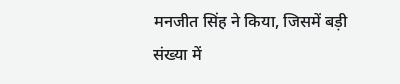मनजीत सिंह ने किया, जिसमें बड़ी संख्या में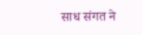साध संगत ने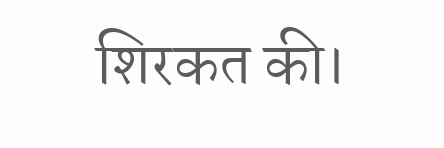शिरकत की।